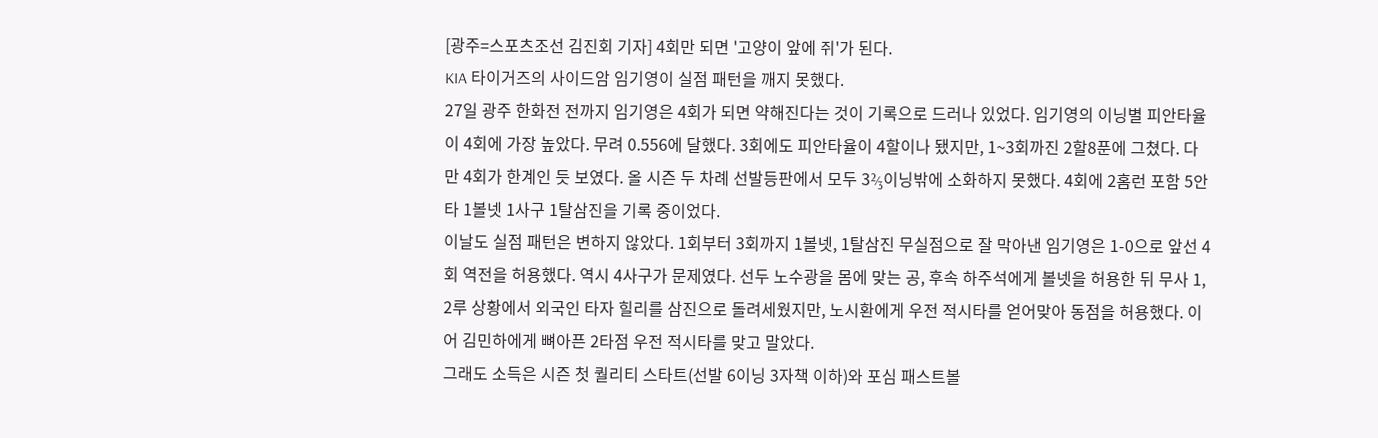[광주=스포츠조선 김진회 기자] 4회만 되면 '고양이 앞에 쥐'가 된다.
KIA 타이거즈의 사이드암 임기영이 실점 패턴을 깨지 못했다.
27일 광주 한화전 전까지 임기영은 4회가 되면 약해진다는 것이 기록으로 드러나 있었다. 임기영의 이닝별 피안타율이 4회에 가장 높았다. 무려 0.556에 달했다. 3회에도 피안타율이 4할이나 됐지만, 1~3회까진 2할8푼에 그쳤다. 다만 4회가 한계인 듯 보였다. 올 시즌 두 차례 선발등판에서 모두 3⅔이닝밖에 소화하지 못했다. 4회에 2홈런 포함 5안타 1볼넷 1사구 1탈삼진을 기록 중이었다.
이날도 실점 패턴은 변하지 않았다. 1회부터 3회까지 1볼넷, 1탈삼진 무실점으로 잘 막아낸 임기영은 1-0으로 앞선 4회 역전을 허용했다. 역시 4사구가 문제였다. 선두 노수광을 몸에 맞는 공, 후속 하주석에게 볼넷을 허용한 뒤 무사 1, 2루 상황에서 외국인 타자 힐리를 삼진으로 돌려세웠지만, 노시환에게 우전 적시타를 얻어맞아 동점을 허용했다. 이어 김민하에게 뼈아픈 2타점 우전 적시타를 맞고 말았다.
그래도 소득은 시즌 첫 퀄리티 스타트(선발 6이닝 3자책 이하)와 포심 패스트볼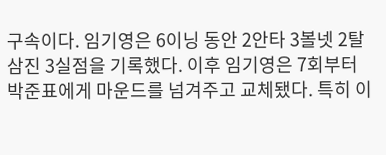구속이다. 임기영은 6이닝 동안 2안타 3볼넷 2탈삼진 3실점을 기록했다. 이후 임기영은 7회부터 박준표에게 마운드를 넘겨주고 교체됐다. 특히 이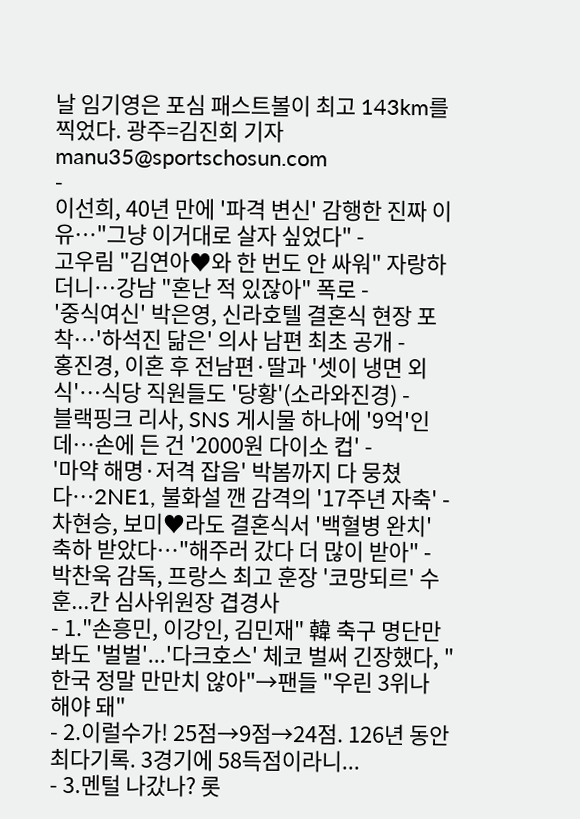날 임기영은 포심 패스트볼이 최고 143km를 찍었다. 광주=김진회 기자 manu35@sportschosun.com
-
이선희, 40년 만에 '파격 변신' 감행한 진짜 이유…"그냥 이거대로 살자 싶었다" -
고우림 "김연아♥와 한 번도 안 싸워" 자랑하더니…강남 "혼난 적 있잖아" 폭로 -
'중식여신' 박은영, 신라호텔 결혼식 현장 포착…'하석진 닮은' 의사 남편 최초 공개 -
홍진경, 이혼 후 전남편·딸과 '셋이 냉면 외식'…식당 직원들도 '당황'(소라와진경) -
블랙핑크 리사, SNS 게시물 하나에 '9억'인데…손에 든 건 '2000원 다이소 컵' -
'마약 해명·저격 잡음' 박봄까지 다 뭉쳤다…2NE1, 불화설 깬 감격의 '17주년 자축' -
차현승, 보미♥라도 결혼식서 '백혈병 완치' 축하 받았다…"해주러 갔다 더 많이 받아" -
박찬욱 감독, 프랑스 최고 훈장 '코망되르' 수훈...칸 심사위원장 겹경사
- 1."손흥민, 이강인, 김민재" 韓 축구 명단만 봐도 '벌벌'...'다크호스' 체코 벌써 긴장했다, "한국 정말 만만치 않아"→팬들 "우린 3위나 해야 돼"
- 2.이럴수가! 25점→9점→24점. 126년 동안 최다기록. 3경기에 58득점이라니...
- 3.멘털 나갔나? 롯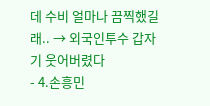데 수비 얼마나 끔찍했길래.. → 외국인투수 갑자기 웃어버렸다
- 4.손흥민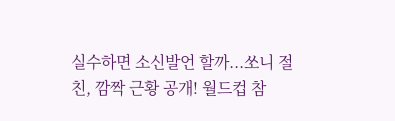실수하면 소신발언 할까...쏘니 절친, 깜짝 근황 공개! 월드컵 참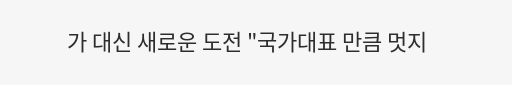가 대신 새로운 도전 "국가대표 만큼 멋지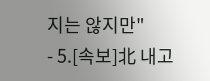지는 않지만"
- 5.[속보]北 내고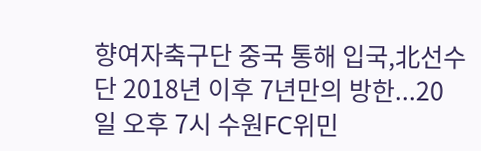향여자축구단 중국 통해 입국,北선수단 2018년 이후 7년만의 방한...20일 오후 7시 수원FC위민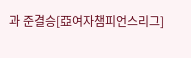과 준결승[亞여자챔피언스리그]